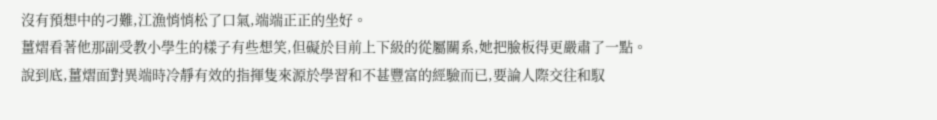沒有預想中的刁難,江漁悄悄松了口氣,端端正正的坐好。
薑熠看著他那副受教小學生的樣子有些想笑,但礙於目前上下級的從屬關系,她把臉板得更嚴肅了一點。
說到底,薑熠面對異端時冷靜有效的指揮隻來源於學習和不甚豐富的經驗而已,要論人際交往和馭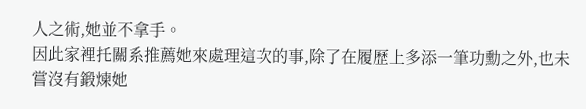人之術,她並不拿手。
因此家裡托關系推薦她來處理這次的事,除了在履歷上多添一筆功勳之外,也未嘗沒有鍛煉她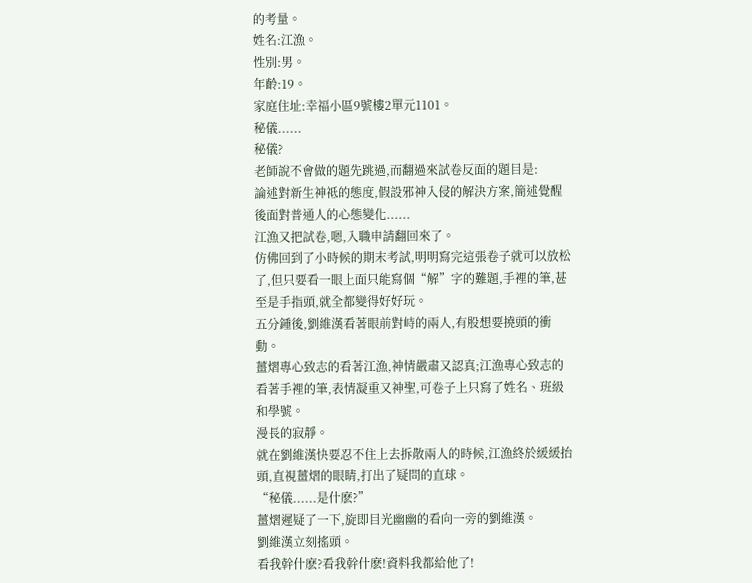的考量。
姓名:江漁。
性別:男。
年齡:19。
家庭住址:幸福小區9號樓2單元1101。
秘儀......
秘儀?
老師說不會做的題先跳過,而翻過來試卷反面的題目是:
論述對新生神祗的態度,假設邪神入侵的解決方案,簡述覺醒後面對普通人的心態變化......
江漁又把試卷,嗯,入職申請翻回來了。
仿佛回到了小時候的期末考試,明明寫完這張卷子就可以放松了,但只要看一眼上面只能寫個“解”字的難題,手裡的筆,甚至是手指頭,就全都變得好好玩。
五分鍾後,劉維漢看著眼前對峙的兩人,有股想要撓頭的衝動。
薑熠專心致志的看著江漁,神情嚴肅又認真;江漁專心致志的看著手裡的筆,表情凝重又神聖,可卷子上只寫了姓名、班級和學號。
漫長的寂靜。
就在劉維漢快要忍不住上去拆散兩人的時候,江漁終於緩緩抬頭,直視薑熠的眼睛,打出了疑問的直球。
“秘儀......是什麽?”
薑熠遲疑了一下,旋即目光幽幽的看向一旁的劉維漢。
劉維漢立刻搖頭。
看我幹什麽?看我幹什麽!資料我都給他了!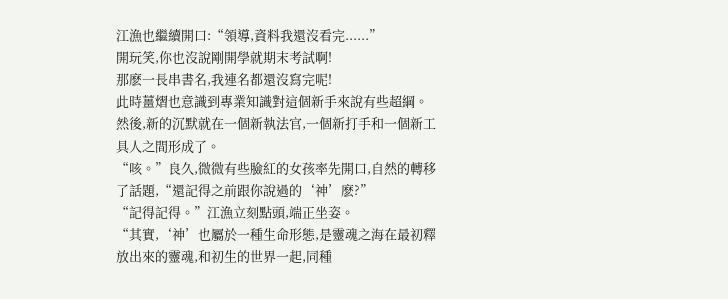江漁也繼續開口:“領導,資料我還沒看完......”
開玩笑,你也沒說剛開學就期末考試啊!
那麽一長串書名,我連名都還沒寫完呢!
此時薑熠也意識到專業知識對這個新手來說有些超綱。
然後,新的沉默就在一個新執法官,一個新打手和一個新工具人之間形成了。
“咳。”良久,微微有些臉紅的女孩率先開口,自然的轉移了話題,“還記得之前跟你說過的‘神’麽?”
“記得記得。”江漁立刻點頭,端正坐姿。
“其實,‘神’也屬於一種生命形態,是靈魂之海在最初釋放出來的靈魂,和初生的世界一起,同種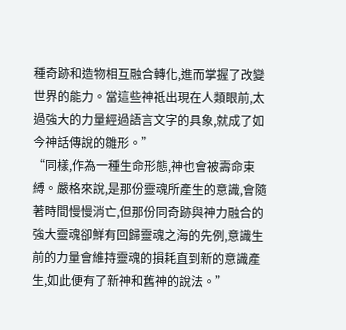種奇跡和造物相互融合轉化,進而掌握了改變世界的能力。當這些神祗出現在人類眼前,太過強大的力量經過語言文字的具象,就成了如今神話傳說的雛形。”
“同樣,作為一種生命形態,神也會被壽命束縛。嚴格來說,是那份靈魂所產生的意識,會隨著時間慢慢消亡,但那份同奇跡與神力融合的強大靈魂卻鮮有回歸靈魂之海的先例,意識生前的力量會維持靈魂的損耗直到新的意識產生,如此便有了新神和舊神的說法。”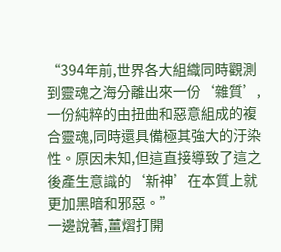“394年前,世界各大組織同時觀測到靈魂之海分離出來一份‘雜質’,一份純粹的由扭曲和惡意組成的複合靈魂,同時還具備極其強大的汙染性。原因未知,但這直接導致了這之後產生意識的‘新神’在本質上就更加黑暗和邪惡。”
一邊說著,薑熠打開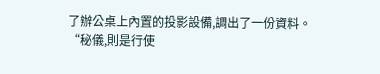了辦公桌上內置的投影設備,調出了一份資料。
“秘儀,則是行使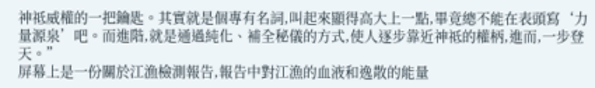神祗威權的一把鑰匙。其實就是個專有名詞,叫起來顯得高大上一點,畢竟總不能在表頭寫‘力量源泉’吧。而進階,就是通過純化、補全秘儀的方式,使人逐步靠近神祗的權柄,進而,一步登天。”
屏幕上是一份關於江漁檢測報告,報告中對江漁的血液和逸散的能量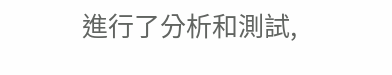進行了分析和測試,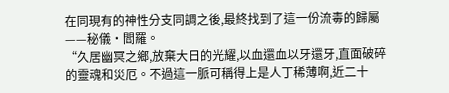在同現有的神性分支同調之後,最終找到了這一份流毒的歸屬——秘儀·閻羅。
“久居幽冥之鄉,放棄大日的光耀,以血還血以牙還牙,直面破碎的靈魂和災厄。不過這一脈可稱得上是人丁稀薄啊,近二十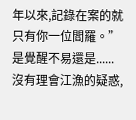年以來,記錄在案的就只有你一位閻羅。”
是覺醒不易還是......
沒有理會江漁的疑惑,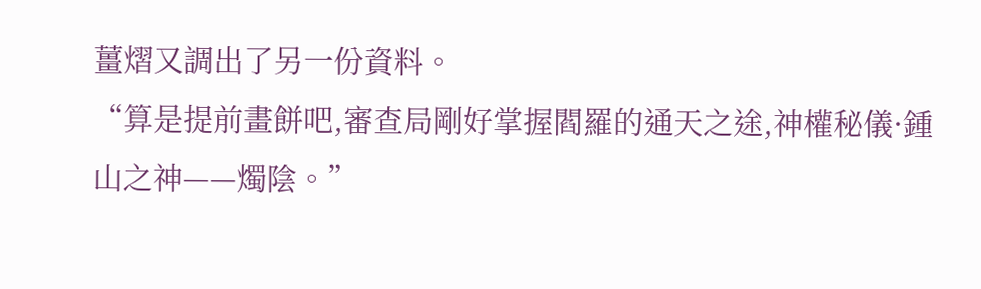薑熠又調出了另一份資料。
“算是提前畫餅吧,審查局剛好掌握閻羅的通天之途,神權秘儀·鍾山之神——燭陰。”